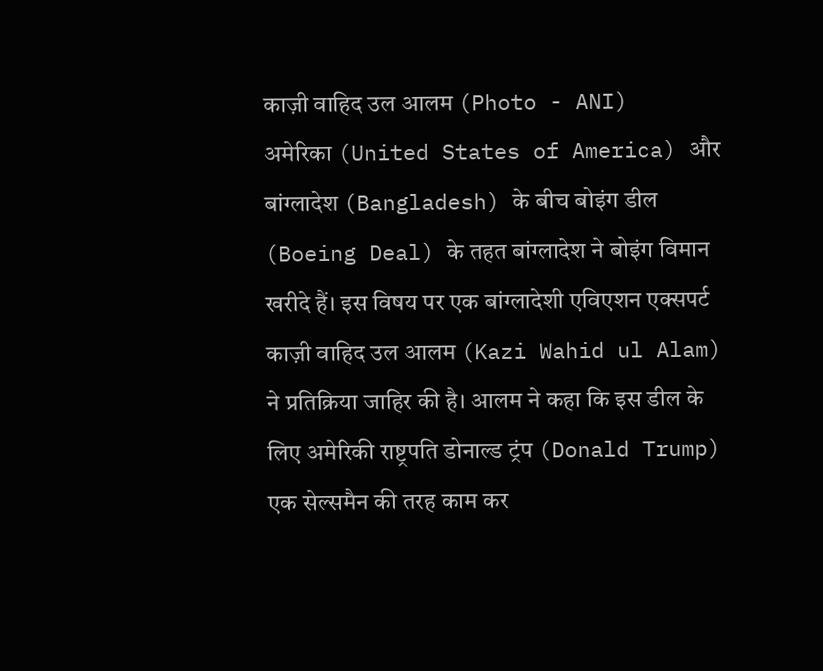काज़ी वाहिद उल आलम (Photo - ANI)
अमेरिका (United States of America) और बांग्लादेश (Bangladesh) के बीच बोइंग डील (Boeing Deal) के तहत बांग्लादेश ने बोइंग विमान खरीदे हैं। इस विषय पर एक बांग्लादेशी एविएशन एक्सपर्ट काज़ी वाहिद उल आलम (Kazi Wahid ul Alam) ने प्रतिक्रिया जाहिर की है। आलम ने कहा कि इस डील के लिए अमेरिकी राष्ट्रपति डोनाल्ड ट्रंप (Donald Trump) एक सेल्समैन की तरह काम कर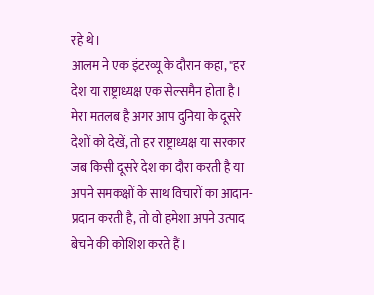रहे थे।
आलम ने एक इंटरव्यू के दौरान कहा, "हर देश या राष्ट्राध्यक्ष एक सेल्समैन होता है। मेरा मतलब है अगर आप दुनिया के दूसरे देशों को देखें, तो हर राष्ट्राध्यक्ष या सरकार जब किसी दूसरे देश का दौरा करती है या अपने समकक्षों के साथ विचारों का आदान-प्रदान करती है, तो वो हमेशा अपने उत्पाद बेचने की कोशिश करते हैं।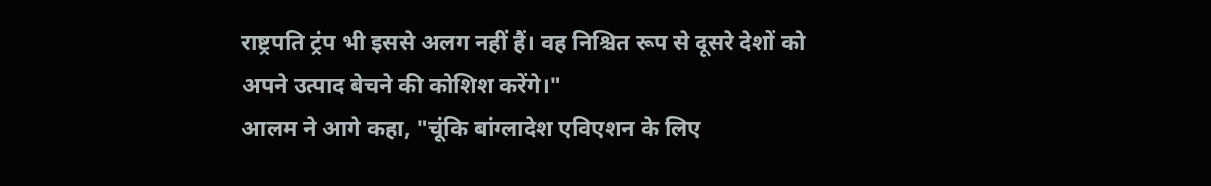राष्ट्रपति ट्रंप भी इससे अलग नहीं हैं। वह निश्चित रूप से दूसरे देशों को अपने उत्पाद बेचने की कोशिश करेंगे।"
आलम ने आगे कहा, "चूंकि बांग्लादेश एविएशन के लिए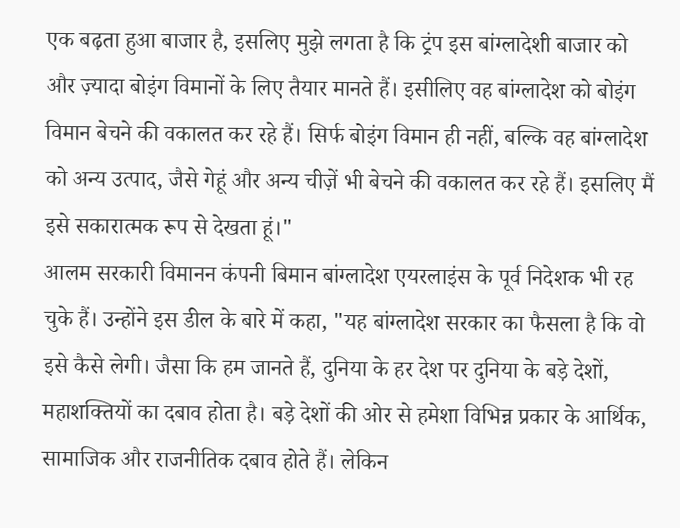एक बढ़ता हुआ बाजार है, इसलिए मुझे लगता है कि ट्रंप इस बांग्लादेशी बाजार को और ज़्यादा बोइंग विमानों के लिए तैयार मानते हैं। इसीलिए वह बांग्लादेश को बोइंग विमान बेचने की वकालत कर रहे हैं। सिर्फ बोइंग विमान ही नहीं, बल्कि वह बांग्लादेश को अन्य उत्पाद, जैसे गेहूं और अन्य चीज़ें भी बेचने की वकालत कर रहे हैं। इसलिए मैं इसे सकारात्मक रूप से देखता हूं।"
आलम सरकारी विमानन कंपनी बिमान बांग्लादेश एयरलाइंस के पूर्व निदेशक भी रह चुके हैं। उन्होंने इस डील के बारे में कहा, "यह बांग्लादेश सरकार का फैसला है कि वो इसे कैसे लेगी। जैसा कि हम जानते हैं, दुनिया के हर देश पर दुनिया के बड़े देशों, महाशक्तियों का दबाव होता है। बड़े देशों की ओर से हमेशा विभिन्न प्रकार के आर्थिक, सामाजिक और राजनीतिक दबाव होते हैं। लेकिन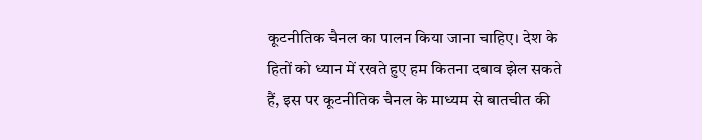कूटनीतिक चैनल का पालन किया जाना चाहिए। देश के हितों को ध्यान में रखते हुए हम कितना दबाव झेल सकते हैं, इस पर कूटनीतिक चैनल के माध्यम से बातचीत की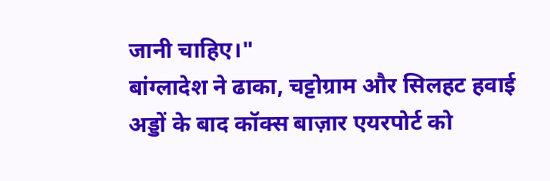जानी चाहिए।"
बांग्लादेश ने ढाका, चट्टोग्राम और सिलहट हवाई अड्डों के बाद कॉक्स बाज़ार एयरपोर्ट को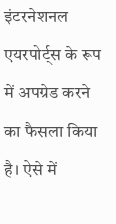इंटरनेशनल एयरपोर्ट्स के रूप में अपग्रेड करने का फैसला किया है। ऐसे में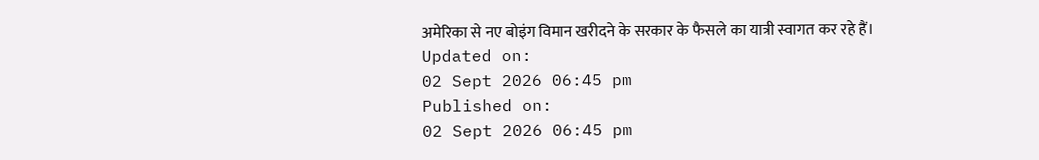अमेरिका से नए बोइंग विमान खरीदने के सरकार के फैसले का यात्री स्वागत कर रहे हैं।
Updated on:
02 Sept 2026 06:45 pm
Published on:
02 Sept 2026 06:45 pm